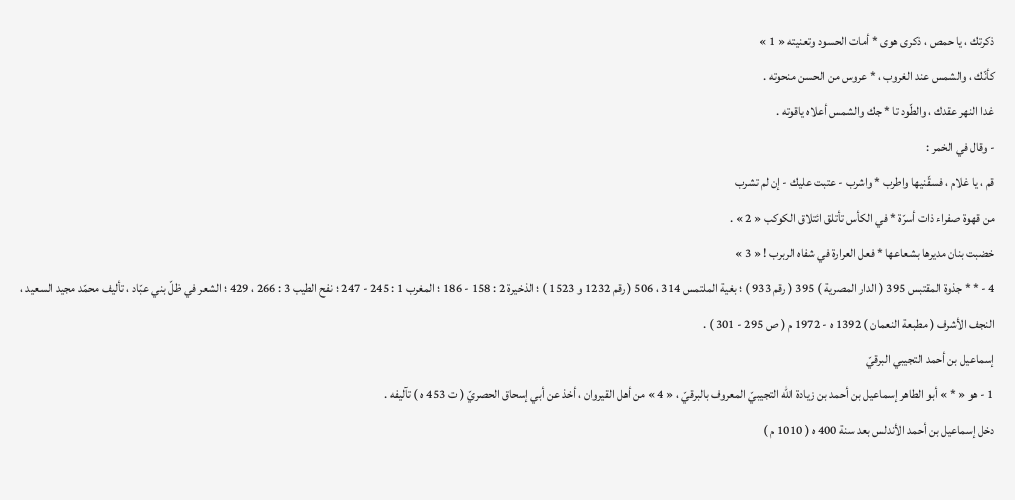ذكرتك ، يا حمص ، ذكرى هوى * أمات الحسود وتعنيته « 1 »
كأنّك ، والشمس عند الغروب ، * عروس من الحسن منحوته .
غدا النهر عقدك ، والطّود تا * جك والشمس أعلاه ياقوته .
- وقال في الخمر :
قم ، يا غلام ، فسقّنيها واطرب * واشرب - عتبت عليك - إن لم تشرب
من قهوة صفراء ذات أسرّة * في الكأس تأتلق ائتلاق الكوكب « 2 » .
خضبت بنان مديرها بشعاعها * فعل العرارة في شفاه الربرب ! « 3 »
4 - * * جذوة المقتبس 395 ( الدار المصرية ) 395 ( رقم 933 ) ؛ بغية الملتمس 314 ، 506 ( رقم 1232 و 1523 ) ؛ الذخيرة 2 : 158 - 186 ؛ المغرب 1 : 245 - 247 ؛ نفح الطيب 3 : 266 ، 429 ؛ الشعر في ظلّ بني عبّاد ، تأليف محمّد مجيد السعيد ، النجف الأشرف ( مطبعة النعمان ) 1392 ه - 1972 م ( ص 295 - 301 ) .
إسماعيل بن أحمد التجيبي البرقيّ
1 - هو « * » أبو الطاهر إسماعيل بن أحمد بن زيادة اللّه التجيبيّ المعروف بالبرقيّ ، « 4 » من أهل القيروان ، أخذ عن أبي إسحاق الحصريّ ( ت 453 ه ) تآليفه .
دخل إسماعيل بن أحمد الأندلس بعد سنة 400 ه ( 1010 م )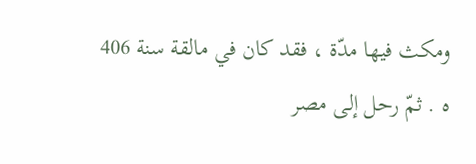ومكث فيها مدّة ، فقد كان في مالقة سنة 406 ه . ثمّ رحل إلى مصر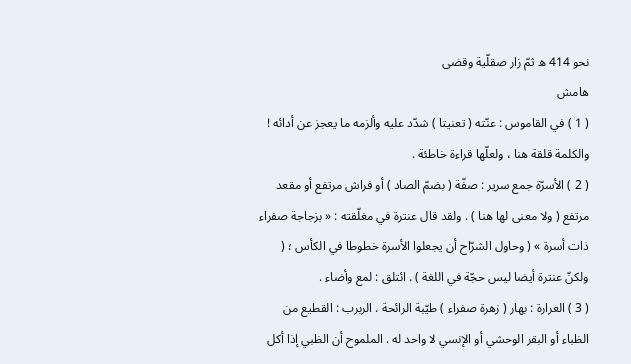نحو 414 ه ثمّ زار صقلّية وقضى
هامش
( 1 ) في القاموس : عنّته ( تعنيتا ) شدّد عليه وألزمه ما يعجز عن أدائه ! والكلمة قلقة هنا ، ولعلّها قراءة خاطئة .
( 2 ) الأسرّة جمع سرير : صفّة ( بضمّ الصاد ) أو فراش مرتفع أو مقعد مرتفع ( ولا معنى لها هنا ) . ولقد قال عنترة في مغلّقته : « بزجاجة صفراء ذات أسرة » ( وحاول الشرّاح أن يجعلوا الأسرة خطوطا في الكأس ؛ ( ولكنّ عنترة أيضا ليس حجّة في اللغة ) . ائتلق : لمع وأضاء .
( 3 ) العرارة : بهار ( زهرة صفراء ) طيّبة الرائحة . الربرب : القطيع من الظباء أو البقر الوحشي أو الإنسي لا واحد له . الملموح أن الظبي إذا أكل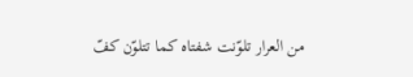من العرار تلوّنت شفتاه كما تتلوّن كفّ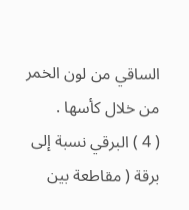الساقي من لون الخمر من خلال كأسها .
( 4 ) البرقي نسبة إلى برقة ( مقاطعة بين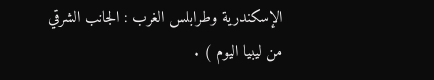الإسكندرية وطرابلس الغرب : الجانب الشرقي من ليبيا اليوم ) .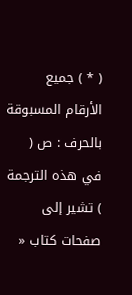( * ) جميع الأرقام المسبوقة بالحرف : ص ( في هذه الترجمة ) تشير إلى صفحات كتاب «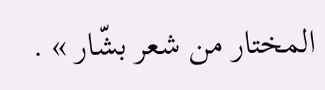المختار من شعر بشّار » .